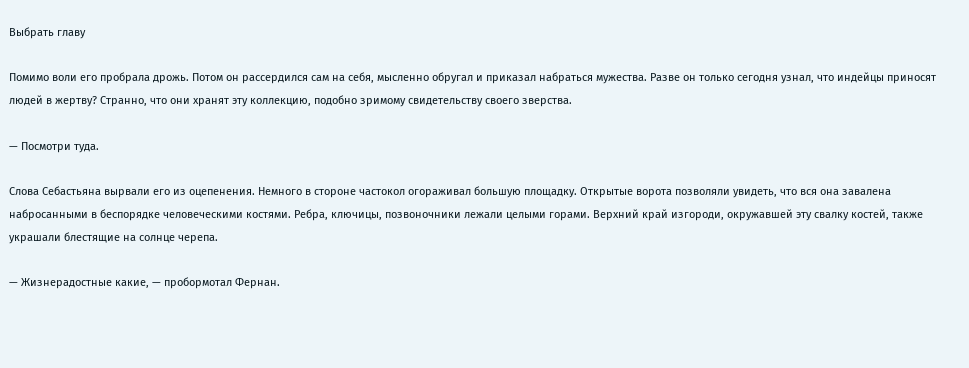Выбрать главу

Помимо воли его пробрала дрожь. Потом он рассердился сам на себя, мысленно обругал и приказал набраться мужества. Разве он только сегодня узнал, что индейцы приносят людей в жертву? Странно, что они хранят эту коллекцию, подобно зримому свидетельству своего зверства.

— Посмотри туда.

Слова Себастьяна вырвали его из оцепенения. Немного в стороне частокол огораживал большую площадку. Открытые ворота позволяли увидеть, что вся она завалена набросанными в беспорядке человеческими костями. Ребра, ключицы, позвоночники лежали целыми горами. Верхний край изгороди, окружавшей эту свалку костей, также украшали блестящие на солнце черепа.

— Жизнерадостные какие, — пробормотал Фернан.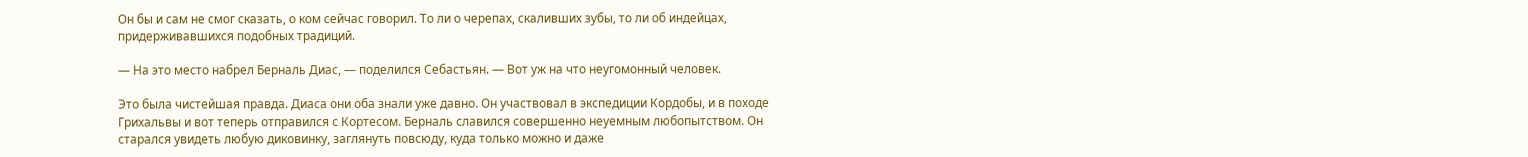Он бы и сам не смог сказать, о ком сейчас говорил. То ли о черепах, скаливших зубы, то ли об индейцах, придерживавшихся подобных традиций.

— На это место набрел Берналь Диас, — поделился Себастьян. — Вот уж на что неугомонный человек.

Это была чистейшая правда. Диаса они оба знали уже давно. Он участвовал в экспедиции Кордобы, и в походе Грихальвы и вот теперь отправился с Кортесом. Берналь славился совершенно неуемным любопытством. Он старался увидеть любую диковинку, заглянуть повсюду, куда только можно и даже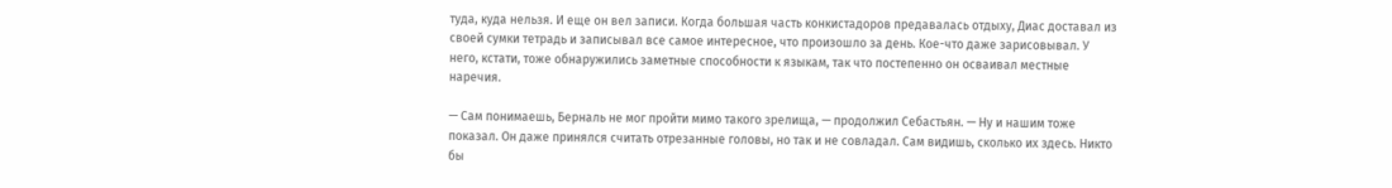туда, куда нельзя. И еще он вел записи. Когда большая часть конкистадоров предавалась отдыху, Диас доставал из своей сумки тетрадь и записывал все самое интересное, что произошло за день. Кое-что даже зарисовывал. У него, кстати, тоже обнаружились заметные способности к языкам, так что постепенно он осваивал местные наречия.

— Сам понимаешь, Берналь не мог пройти мимо такого зрелища, — продолжил Себастьян. — Ну и нашим тоже показал. Он даже принялся считать отрезанные головы, но так и не совладал. Сам видишь, сколько их здесь. Никто бы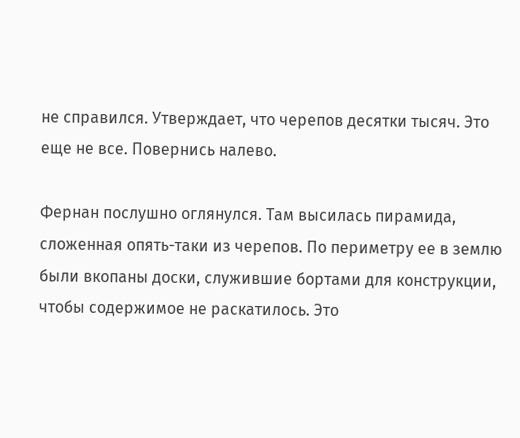не справился. Утверждает, что черепов десятки тысяч. Это еще не все. Повернись налево.

Фернан послушно оглянулся. Там высилась пирамида, сложенная опять-таки из черепов. По периметру ее в землю были вкопаны доски, служившие бортами для конструкции, чтобы содержимое не раскатилось. Это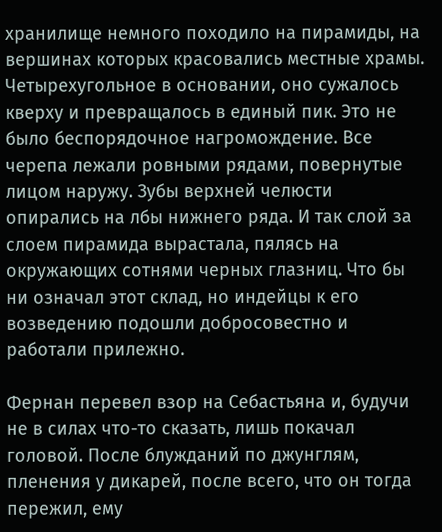хранилище немного походило на пирамиды, на вершинах которых красовались местные храмы. Четырехугольное в основании, оно сужалось кверху и превращалось в единый пик. Это не было беспорядочное нагромождение. Все черепа лежали ровными рядами, повернутые лицом наружу. Зубы верхней челюсти опирались на лбы нижнего ряда. И так слой за слоем пирамида вырастала, пялясь на окружающих сотнями черных глазниц. Что бы ни означал этот склад, но индейцы к его возведению подошли добросовестно и работали прилежно.

Фернан перевел взор на Себастьяна и, будучи не в силах что-то сказать, лишь покачал головой. После блужданий по джунглям, пленения у дикарей, после всего, что он тогда пережил, ему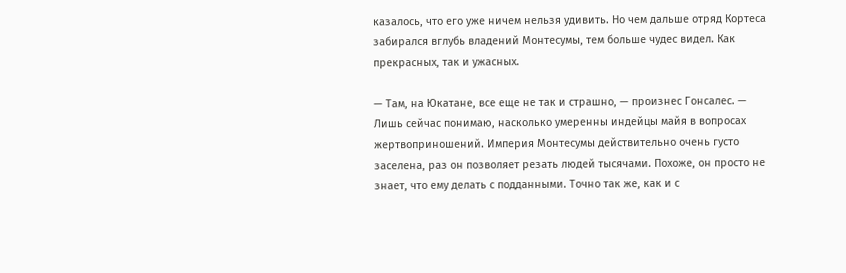казалось, что его уже ничем нельзя удивить. Но чем дальше отряд Кортеса забирался вглубь владений Монтесумы, тем больше чудес видел. Как прекрасных, так и ужасных.

— Там, на Юкатане, все еще не так и страшно, — произнес Гонсалес. — Лишь сейчас понимаю, насколько умеренны индейцы майя в вопросах жертвоприношений. Империя Монтесумы действительно очень густо заселена, раз он позволяет резать людей тысячами. Похоже, он просто не знает, что ему делать с подданными. Точно так же, как и с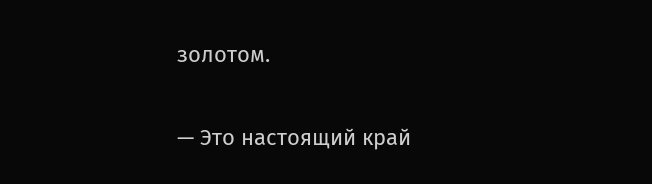золотом.

— Это настоящий край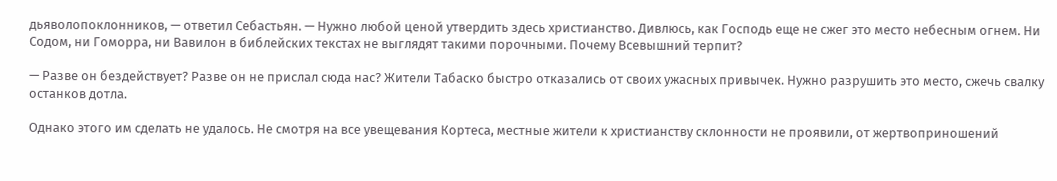дьяволопоклонников, — ответил Себастьян. — Нужно любой ценой утвердить здесь христианство. Дивлюсь, как Господь еще не сжег это место небесным огнем. Ни Содом, ни Гоморра, ни Вавилон в библейских текстах не выглядят такими порочными. Почему Всевышний терпит?

— Разве он бездействует? Разве он не прислал сюда нас? Жители Табаско быстро отказались от своих ужасных привычек. Нужно разрушить это место, сжечь свалку останков дотла.

Однако этого им сделать не удалось. Не смотря на все увещевания Кортеса, местные жители к христианству склонности не проявили, от жертвоприношений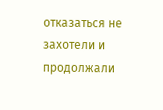отказаться не захотели и продолжали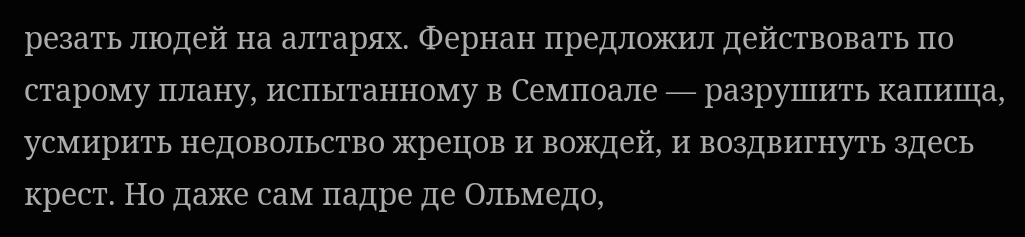резать людей на алтарях. Фернан предложил действовать по старому плану, испытанному в Семпоале — разрушить капища, усмирить недовольство жрецов и вождей, и воздвигнуть здесь крест. Но даже сам падре де Ольмедо,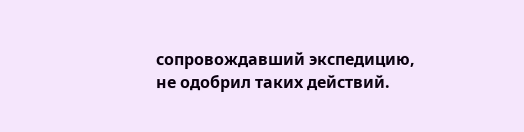сопровождавший экспедицию, не одобрил таких действий.